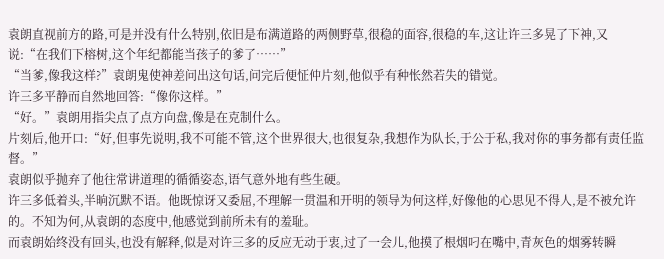袁朗直视前方的路,可是并没有什么特别,依旧是布满道路的两侧野草,很稳的面容,很稳的车,这让许三多晃了下神,又说:“在我们下榕树,这个年纪都能当孩子的爹了……”
“当爹,像我这样?”袁朗鬼使神差问出这句话,问完后便怔仲片刻,他似乎有种怅然若失的错觉。
许三多平静而自然地回答:“像你这样。”
“好。”袁朗用指尖点了点方向盘,像是在克制什么。
片刻后,他开口:“好,但事先说明,我不可能不管,这个世界很大,也很复杂,我想作为队长,于公于私,我对你的事务都有责任监督。”
袁朗似乎抛弃了他往常讲道理的循循姿态,语气意外地有些生硬。
许三多低着头,半晌沉默不语。他既惊讶又委屈,不理解一贯温和开明的领导为何这样,好像他的心思见不得人,是不被允许的。不知为何,从袁朗的态度中,他感觉到前所未有的羞耻。
而袁朗始终没有回头,也没有解释,似是对许三多的反应无动于衷,过了一会儿,他摸了根烟叼在嘴中,青灰色的烟雾转瞬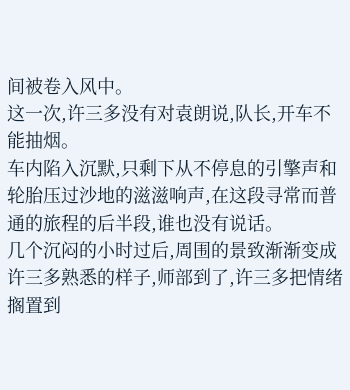间被卷入风中。
这一次,许三多没有对袁朗说,队长,开车不能抽烟。
车内陷入沉默,只剩下从不停息的引擎声和轮胎压过沙地的滋滋响声,在这段寻常而普通的旅程的后半段,谁也没有说话。
几个沉闷的小时过后,周围的景致渐渐变成许三多熟悉的样子,师部到了,许三多把情绪搁置到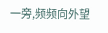一旁,频频向外望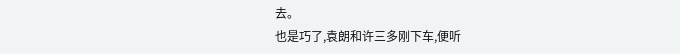去。
也是巧了,袁朗和许三多刚下车,便听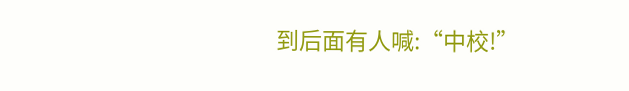到后面有人喊:“中校!”